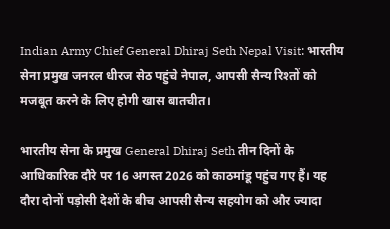Indian Army Chief General Dhiraj Seth Nepal Visit: भारतीय सेना प्रमुख जनरल धीरज सेठ पहुंचे नेपाल, आपसी सैन्य रिश्तों को मजबूत करने के लिए होगी खास बातचीत।

भारतीय सेना के प्रमुख General Dhiraj Seth तीन दिनों के आधिकारिक दौरे पर 16 अगस्त 2026 को काठमांडू पहुंच गए हैं। यह दौरा दोनों पड़ोसी देशों के बीच आपसी सैन्य सहयोग को और ज्यादा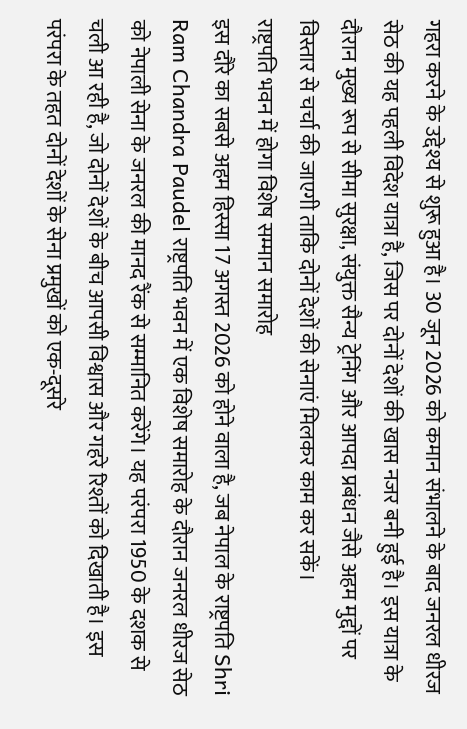गहरा करने के उद्देश्य से शुरू हुआ है। 30 जून 2026 को कमान संभालने के बाद जनरल धीरज सेठ की यह पहली विदेश यात्रा है, जिस पर दोनों देशों की खास नजर बनी हुई है। इस यात्रा के दौरान मुख्य रूप से सीमा सुरक्षा, संयुक्त सैन्य ट्रेनिंग और आपदा प्रबंधन जैसे अहम मुद्दों पर विस्तार से चर्चा की जाएगी ताकि दोनों देशों की सेनाएं मिलकर काम कर सकें।
राष्ट्रपति भवन में होगा विशेष सम्मान समारोह
इस दौरे का सबसे अहम हिस्सा 17 अगस्त 2026 को होने वाला है, जब नेपाल के राष्ट्रपति Shri Ram Chandra Paudel राष्ट्रपति भवन में एक विशेष समारोह के दौरान जनरल धीरज सेठ को नेपाली सेना के जनरल की मानद रैंक से सम्मानित करेंगे। यह परंपरा 1950 के दशक से चली आ रही है, जो दोनों देशों के बीच आपसी विश्वास और गहरे रिश्तों को दिखाती है। इस परंपरा के तहत दोनों देशों के सेना प्रमुखों को एक-दूसरे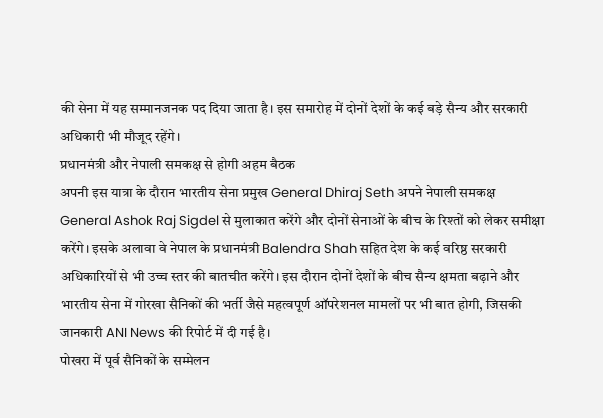की सेना में यह सम्मानजनक पद दिया जाता है। इस समारोह में दोनों देशों के कई बड़े सैन्य और सरकारी अधिकारी भी मौजूद रहेंगे।
प्रधानमंत्री और नेपाली समकक्ष से होगी अहम बैठक
अपनी इस यात्रा के दौरान भारतीय सेना प्रमुख General Dhiraj Seth अपने नेपाली समकक्ष General Ashok Raj Sigdel से मुलाकात करेंगे और दोनों सेनाओं के बीच के रिश्तों को लेकर समीक्षा करेंगे। इसके अलावा वे नेपाल के प्रधानमंत्री Balendra Shah सहित देश के कई वरिष्ठ सरकारी अधिकारियों से भी उच्च स्तर की बातचीत करेंगे। इस दौरान दोनों देशों के बीच सैन्य क्षमता बढ़ाने और भारतीय सेना में गोरखा सैनिकों की भर्ती जैसे महत्वपूर्ण ऑपरेशनल मामलों पर भी बात होगी, जिसकी जानकारी ANI News की रिपोर्ट में दी गई है।
पोखरा में पूर्व सैनिकों के सम्मेलन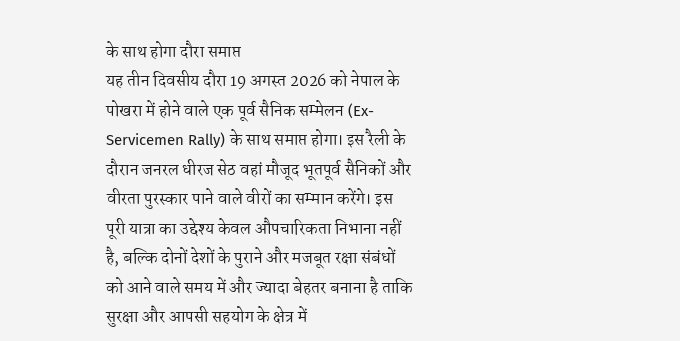के साथ होगा दौरा समाप्त
यह तीन दिवसीय दौरा 19 अगस्त 2026 को नेपाल के पोखरा में होने वाले एक पूर्व सैनिक सम्मेलन (Ex-Servicemen Rally) के साथ समाप्त होगा। इस रैली के दौरान जनरल धीरज सेठ वहां मौजूद भूतपूर्व सैनिकों और वीरता पुरस्कार पाने वाले वीरों का सम्मान करेंगे। इस पूरी यात्रा का उद्देश्य केवल औपचारिकता निभाना नहीं है, बल्कि दोनों देशों के पुराने और मजबूत रक्षा संबंधों को आने वाले समय में और ज्यादा बेहतर बनाना है ताकि सुरक्षा और आपसी सहयोग के क्षेत्र में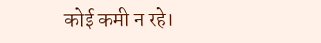कोई कमी न रहे।